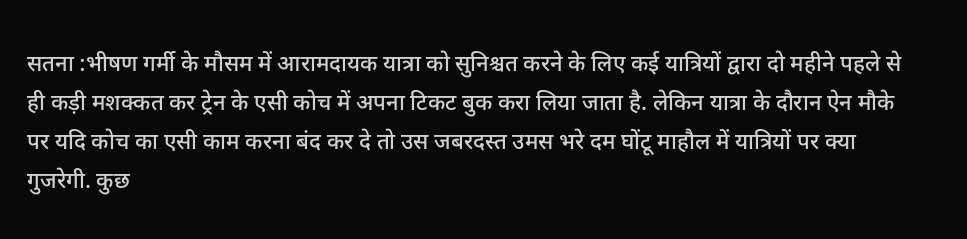सतना :भीषण गर्मी के मौसम में आरामदायक यात्रा को सुनिश्चत करने के लिए कई यात्रियों द्वारा दो महीने पहले से ही कड़ी मशक्कत कर ट्रेन के एसी कोच में अपना टिकट बुक करा लिया जाता है. लेकिन यात्रा के दौरान ऐन मौके पर यदि कोच का एसी काम करना बंद कर दे तो उस जबरदस्त उमस भरे दम घोंटू माहौल में यात्रियों पर क्या गुजरेगी. कुछ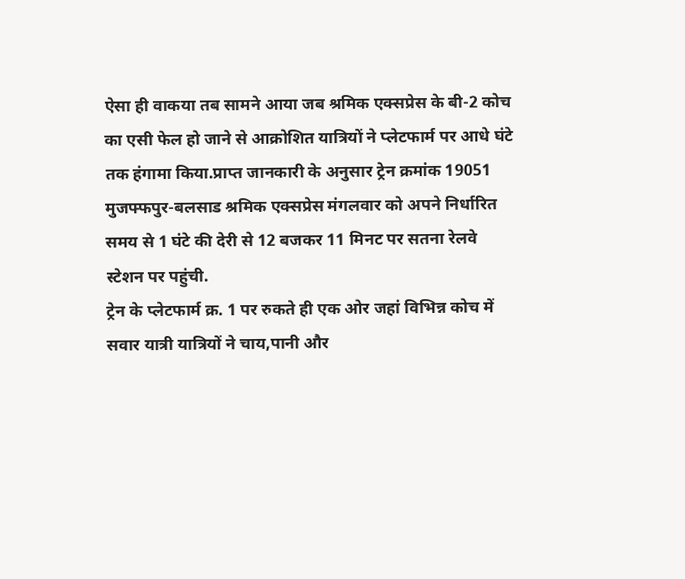ऐसा ही वाकया तब सामने आया जब श्रमिक एक्सप्रेस के बी-2 कोच का एसी फेल हो जाने से आक्रोशित यात्रियों ने प्लेटफार्म पर आधे घंटे तक हंगामा किया.प्राप्त जानकारी के अनुसार ट्रेन क्रमांक 19051 मुजफ्फपुर-बलसाड श्रमिक एक्सप्रेस मंगलवार को अपने निर्धारित समय से 1 घंटे की देरी से 12 बजकर 11 मिनट पर सतना रेलवे स्टेशन पर पहुंची.
ट्रेन के प्लेटफार्म क्र. 1 पर रुकते ही एक ओर जहां विभिन्न कोच में सवार यात्री यात्रियों ने चाय,पानी और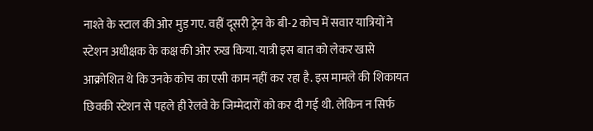नाश्ते के स्टाल की ओर मुड़ गए. वहीं दूसरी ट्रेन के बी-2 कोच में सवार यात्रियों ने स्टेशन अधीक्षक के कक्ष की ओर रुख किया. यात्री इस बात को लेकर खासे आक्रोशित थे कि उनके कोच का एसी काम नहीं कर रहा है. इस मामले की शिकायत छिवकी स्टेशन से पहले ही रेलवे के जिम्मेदारों को कर दी गई थी. लेकिन न सिर्फ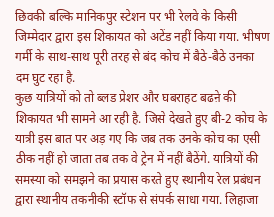छिवकी बल्कि मानिकपुर स्टेशन पर भी रेलवे के किसी जिम्मेदार द्वारा इस शिकायत को अटेंड नहीं किया गया. भीषण गर्मी के साथ-साथ पूरी तरह से बंद कोच में बैठे-बैठे उनका दम घुट रहा है.
कुछ यात्रियों को तो ब्लड प्रेशर और घबराहट बढऩे की शिकायत भी सामने आ रही है. जिसे देखते हुए बी-2 कोच के यात्री इस बात पर अड़ गए कि जब तक उनके कोच का एसी ठीक नहीं हो जाता तब तक वे ट्रेन में नहीं बैठेंगे. यात्रियों की समस्या को समझने का प्रयास करते हुए स्थानीय रेल प्रबंधन द्वारा स्थानीय तकनीकी स्टॉफ से संपर्क साधा गया. लिहाजा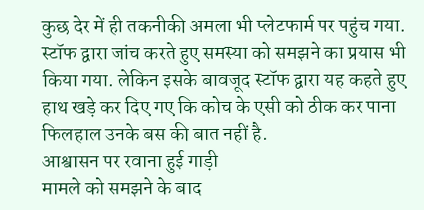कुछ देर में ही तकनीकी अमला भी प्लेटफार्म पर पहुंच गया. स्टॉफ द्वारा जांच करते हुए समस्या को समझने का प्रयास भी किया गया. लेकिन इसके बावजूद स्टॉफ द्वारा यह कहते हुए हाथ खड़े कर दिए गए कि कोच के एसी को ठीक कर पाना फिलहाल उनके बस की बात नहीं है.
आश्वासन पर रवाना हुई गाड़ी
मामले को समझने के बाद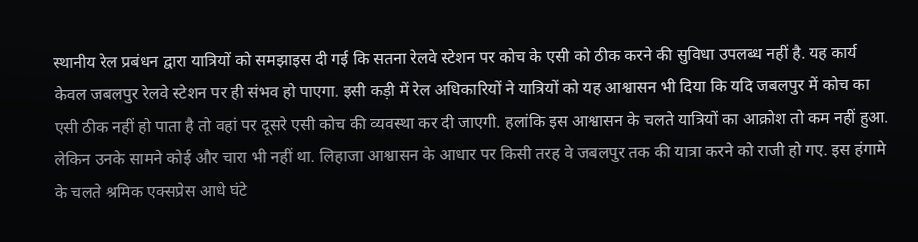स्थानीय रेल प्रबंधन द्वारा यात्रियों को समझाइस दी गई कि सतना रेलवे स्टेशन पर कोच के एसी को ठीक करने की सुविधा उपलब्ध नहीं है. यह कार्य केवल जबलपुर रेलवे स्टेशन पर ही संभव हो पाएगा. इसी कड़ी में रेल अधिकारियों ने यात्रियों को यह आश्वासन भी दिया कि यदि जबलपुर में कोच का एसी ठीक नहीं हो पाता है तो वहां पर दूसरे एसी कोच की व्यवस्था कर दी जाएगी. हलांकि इस आश्वासन के चलते यात्रियों का आक्रोश तो कम नहीं हुआ. लेकिन उनके सामने कोई और चारा भी नहीं था. लिहाजा आश्वासन के आधार पर किसी तरह वे जबलपुर तक की यात्रा करने को राजी हो गए. इस हंगामे के चलते श्रमिक एक्सप्रेस आधे घंटे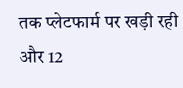तक प्लेटफार्म पर खड़ी रही और 12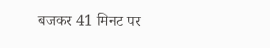बजकर 41 मिनट पर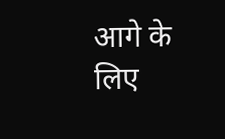आगे के लिए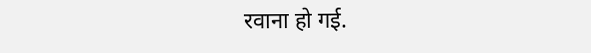रवाना हो गई.